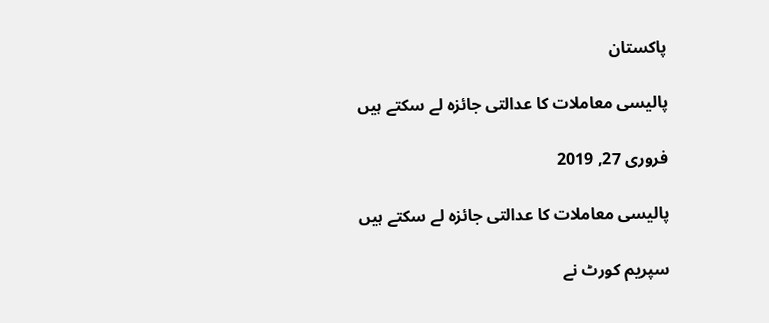پاکستان

پالیسی معاملات کا عدالتی جائزہ لے سکتے ہیں

فروری 27, 2019

پالیسی معاملات کا عدالتی جائزہ لے سکتے ہیں

سپریم کورٹ نے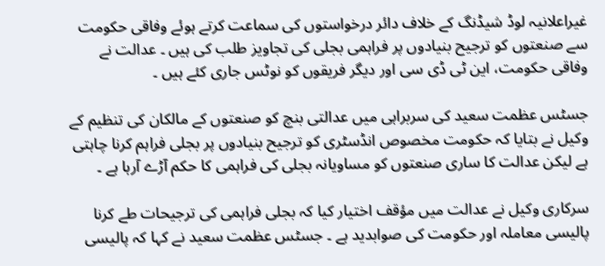غیراعلانیہ لوڈ شیڈنگ کے خلاف دائر درخواستوں کی سماعت کرتے ہوئے وفاقی حکومت سے صنعتوں کو ترجیح بنیادوں پر فراہمی بجلی کی تجاویز طلب کی ہیں ۔ عدالت نے وفاقی حکومت، این ٹی ڈی سی اور دیگر فریقوں کو نوٹس جاری کئے ہیں ۔

جسٹس عظمت سعید کی سربراہی میں عدالتی بنچ کو صنعتوں کے مالکان کی تنظیم کے وکیل نے بتایا کہ حکومت مخصوص انڈسٹری کو ترجیح بنیادوں پر بجلی فراہم کرنا چاہتی ہے لیکن عدالت کا ساری صنعتوں کو مساویانہ بجلی کی فراہمی کا حکم آڑے آرہا ہے ۔

سرکاری وکیل نے عدالت میں مؤقف اختیار کیا کہ بجلی فراہمی کی ترجیحات طے کرنا پالیسی معاملہ اور حکومت کی صوابدید ہے ۔ جسٹس عظمت سعید نے کہا کہ پالیسی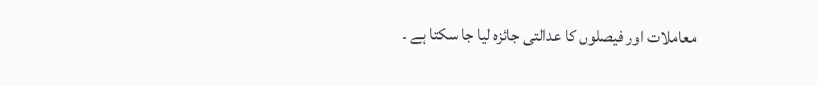معاملات اور فیصلوں کا عدالتی جائزہ لیا جا سکتا ہے ۔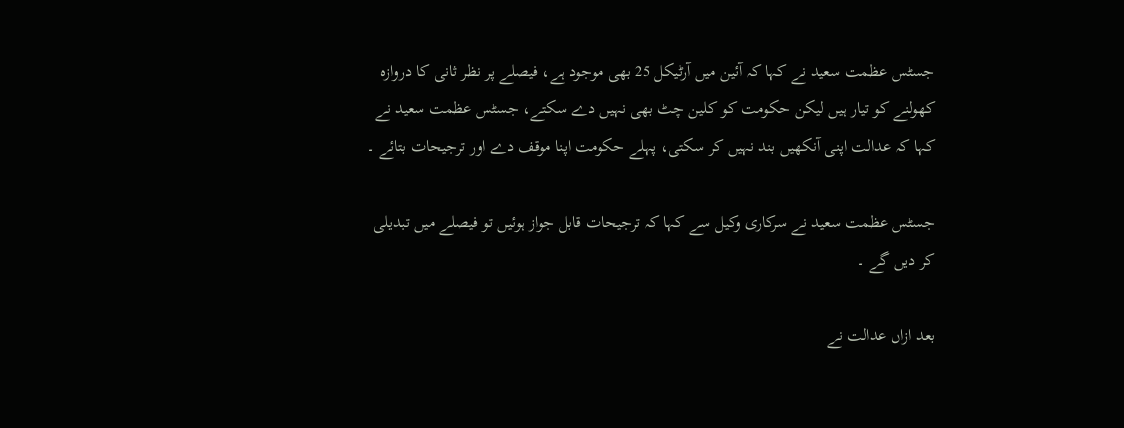جسٹس عظمت سعید نے کہا کہ آئین میں آرٹیکل 25 بھی موجود ہے، فیصلے پر نظر ثانی کا دروازہ کھولنے کو تیار ہیں لیکن حکومت کو کلین چٹ بھی نہیں دے سکتے، جسٹس عظمت سعید نے کہا کہ عدالت اپنی آنکھیں بند نہیں کر سکتی، پہلے حکومت اپنا موقف دے اور ترجیحات بتائے ۔

جسٹس عظمت سعید نے سرکاری وکیل سے کہا کہ ترجیحات قابل جواز ہوئیں تو فیصلے میں تبدیلی کر دیں گے ۔

بعد ازاں عدالت نے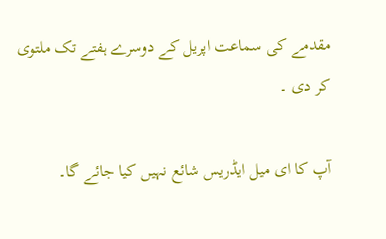مقدمے کی سماعت اپریل کے دوسرے ہفتے تک ملتوی کر دی ۔

آپ کا ای میل ایڈریس شائع نہیں کیا جائے گا۔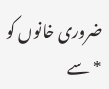ضروری خانوں کو * سے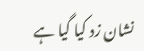نشان زد کیا گیا ہے